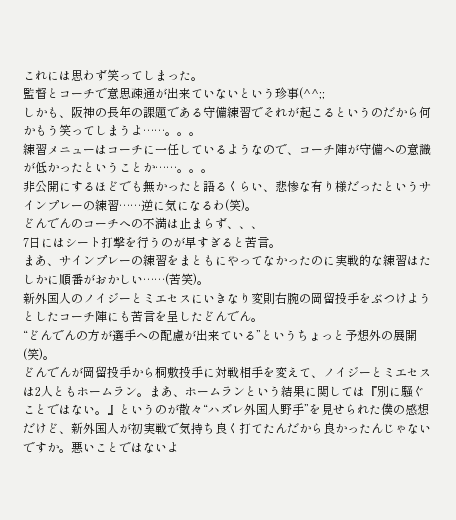これには思わず笑ってしまった。
監督とコーチで意思疎通が出来ていないという珍事(^^;;
しかも、阪神の長年の課題である守備練習でそれが起こるというのだから何かもう笑ってしまうよ……。。。
練習メニューはコーチに一任しているようなので、コーチ陣が守備への意識が低かったということか……。。。
非公開にするほどでも無かったと語るくらい、悲惨な有り様だったというサインプレーの練習……逆に気になるわ(笑)。
どんでんのコーチへの不満は止まらず、、、
7日にはシート打撃を行うのが早すぎると苦言。
まあ、サインプレーの練習をまともにやってなかったのに実戦的な練習はたしかに順番がおかしい……(苦笑)。
新外国人のノイジーとミエセスにいきなり変則右腕の岡留投手をぶつけようとしたコーチ陣にも苦言を呈したどんでん。
“どんでんの方が選手への配慮が出来ている”というちょっと予想外の展開(笑)。
どんでんが岡留投手から桐敷投手に対戦相手を変えて、ノイジーとミエセスは2人ともホームラン。まあ、ホームランという結果に関しては『別に騒ぐことではない。』というのが散々“ハズレ外国人野手”を見せられた僕の感想だけど、新外国人が初実戦で気持ち良く打てたんだから良かったんじゃないですか。悪いことではないよ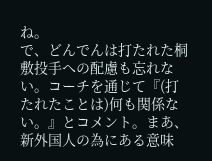ね。
で、どんでんは打たれた桐敷投手への配慮も忘れない。コーチを通じて『(打たれたことは)何も関係ない。』とコメント。まあ、新外国人の為にある意味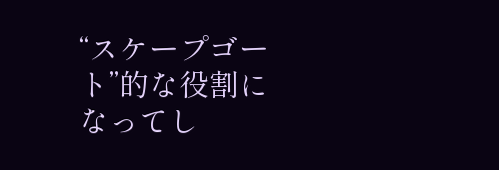“スケープゴート”的な役割になってし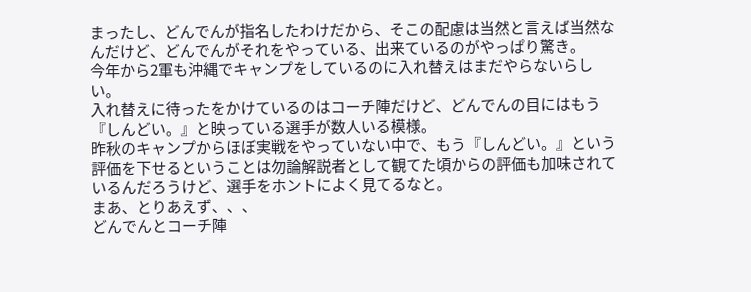まったし、どんでんが指名したわけだから、そこの配慮は当然と言えば当然なんだけど、どんでんがそれをやっている、出来ているのがやっぱり驚き。
今年から2軍も沖縄でキャンプをしているのに入れ替えはまだやらないらしい。
入れ替えに待ったをかけているのはコーチ陣だけど、どんでんの目にはもう『しんどい。』と映っている選手が数人いる模様。
昨秋のキャンプからほぼ実戦をやっていない中で、もう『しんどい。』という評価を下せるということは勿論解説者として観てた頃からの評価も加味されているんだろうけど、選手をホントによく見てるなと。
まあ、とりあえず、、、
どんでんとコーチ陣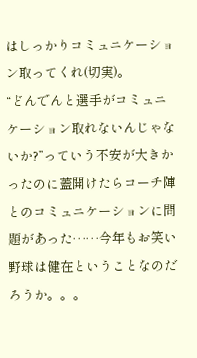はしっかりコミュニケーション取ってくれ(切実)。
“どんでんと選手がコミュニケーション取れないんじゃないか?”っていう不安が大きかったのに蓋開けたらコーチ陣とのコミュニケーションに問題があった……今年もお笑い野球は健在ということなのだろうか。。。